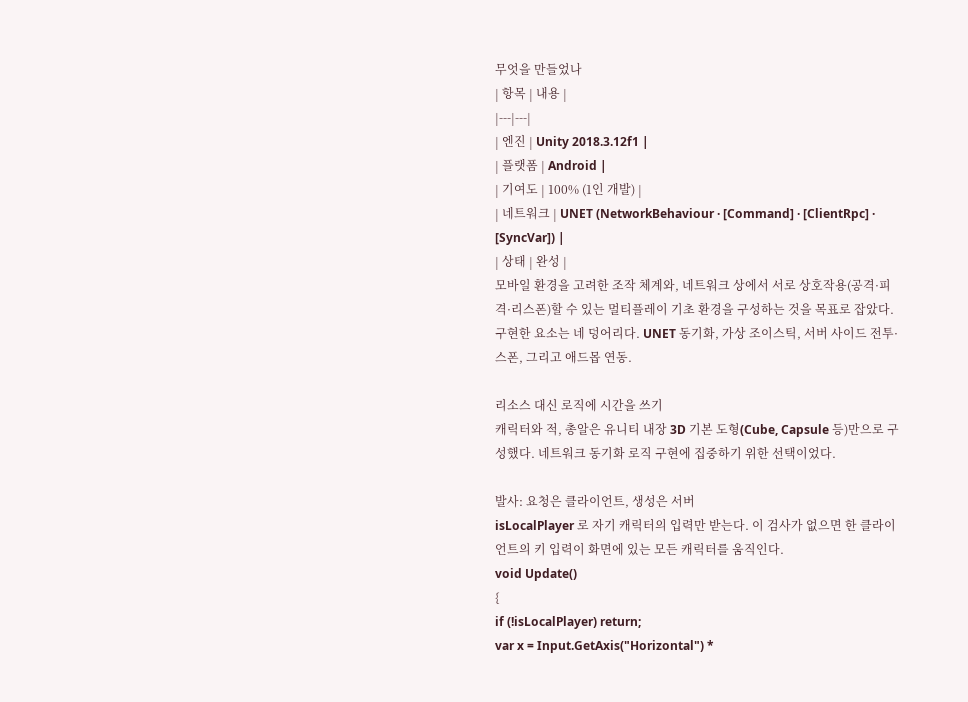무엇을 만들었나
| 항목 | 내용 |
|---|---|
| 엔진 | Unity 2018.3.12f1 |
| 플랫폼 | Android |
| 기여도 | 100% (1인 개발) |
| 네트워크 | UNET (NetworkBehaviour · [Command] · [ClientRpc] · [SyncVar]) |
| 상태 | 완성 |
모바일 환경을 고려한 조작 체계와, 네트워크 상에서 서로 상호작용(공격·피격·리스폰)할 수 있는 멀티플레이 기초 환경을 구성하는 것을 목표로 잡았다. 구현한 요소는 네 덩어리다. UNET 동기화, 가상 조이스틱, 서버 사이드 전투·스폰, 그리고 애드몹 연동.

리소스 대신 로직에 시간을 쓰기
캐릭터와 적, 총알은 유니티 내장 3D 기본 도형(Cube, Capsule 등)만으로 구성했다. 네트워크 동기화 로직 구현에 집중하기 위한 선택이었다.

발사: 요청은 클라이언트, 생성은 서버
isLocalPlayer 로 자기 캐릭터의 입력만 받는다. 이 검사가 없으면 한 클라이언트의 키 입력이 화면에 있는 모든 캐릭터를 움직인다.
void Update()
{
if (!isLocalPlayer) return;
var x = Input.GetAxis("Horizontal") *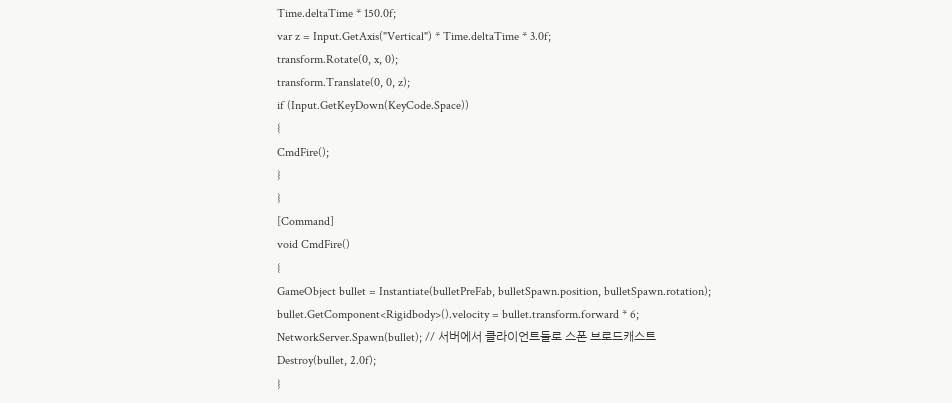Time.deltaTime * 150.0f;
var z = Input.GetAxis("Vertical") * Time.deltaTime * 3.0f;
transform.Rotate(0, x, 0);
transform.Translate(0, 0, z);
if (Input.GetKeyDown(KeyCode.Space))
{
CmdFire();
}
}
[Command]
void CmdFire()
{
GameObject bullet = Instantiate(bulletPreFab, bulletSpawn.position, bulletSpawn.rotation);
bullet.GetComponent<Rigidbody>().velocity = bullet.transform.forward * 6;
NetworkServer.Spawn(bullet); // 서버에서 클라이언트들로 스폰 브로드캐스트
Destroy(bullet, 2.0f);
}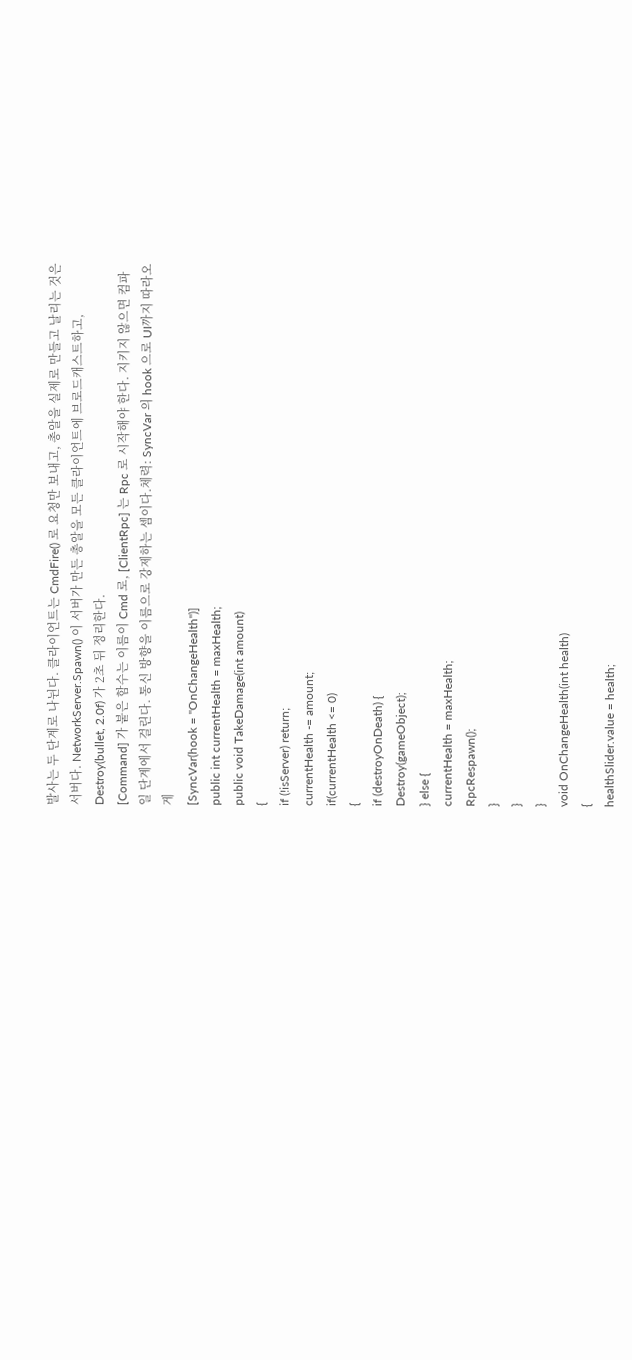발사는 두 단계로 나뉜다. 클라이언트는 CmdFire() 로 요청만 보내고, 총알을 실제로 만들고 날리는 것은 서버다. NetworkServer.Spawn() 이 서버가 만든 총알을 모든 클라이언트에 브로드캐스트하고, Destroy(bullet, 2.0f) 가 2초 뒤 정리한다.
[Command] 가 붙은 함수는 이름이 Cmd 로, [ClientRpc] 는 Rpc 로 시작해야 한다. 지키지 않으면 컴파일 단계에서 걸린다. 통신 방향을 이름으로 강제하는 셈이다.체력: SyncVar 의 hook 으로 UI까지 따라오게
[SyncVar(hook = "OnChangeHealth")]
public int currentHealth = maxHealth;
public void TakeDamage(int amount)
{
if (!isServer) return;
currentHealth -= amount;
if(currentHealth <= 0)
{
if (destroyOnDeath) {
Destroy(gameObject);
} else {
currentHealth = maxHealth;
RpcRespawn();
}
}
}
void OnChangeHealth(int health)
{
healthSlider.value = health;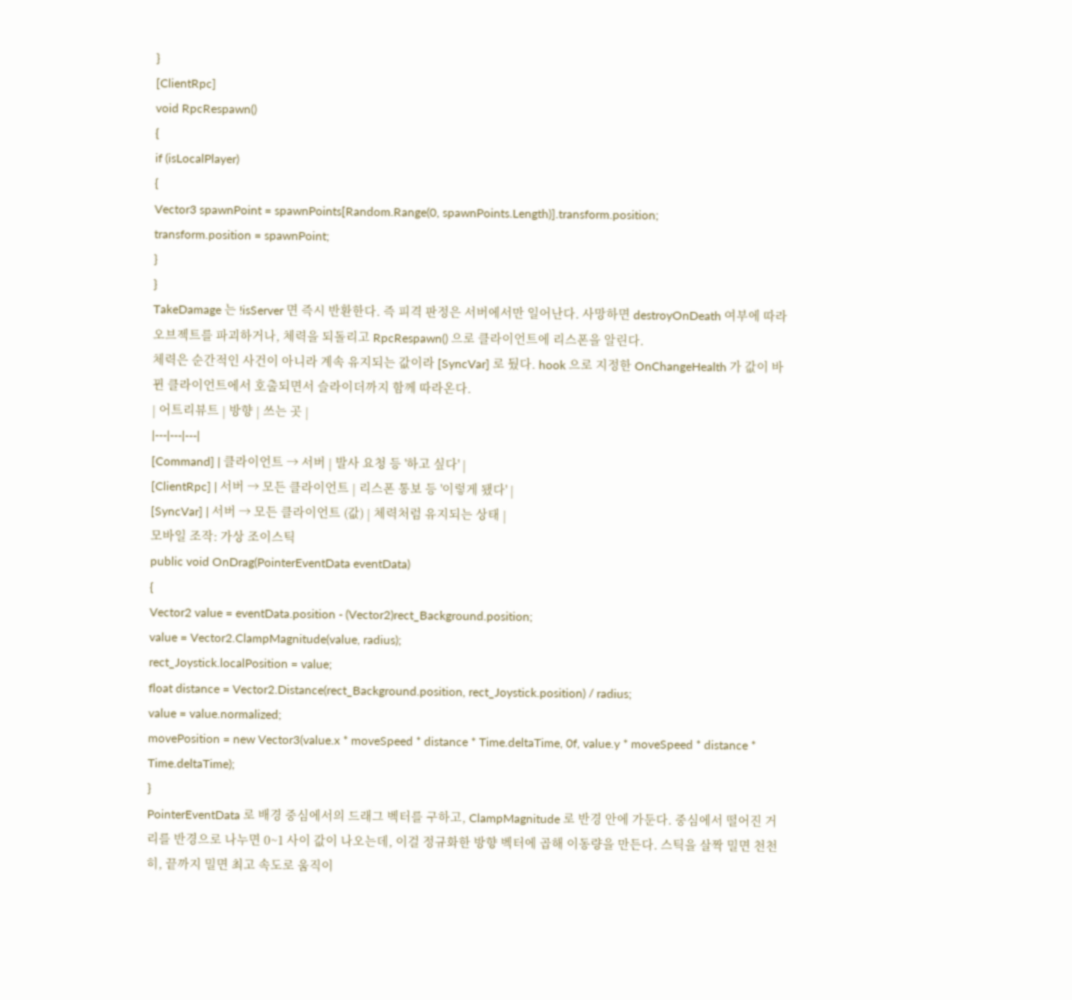}
[ClientRpc]
void RpcRespawn()
{
if (isLocalPlayer)
{
Vector3 spawnPoint = spawnPoints[Random.Range(0, spawnPoints.Length)].transform.position;
transform.position = spawnPoint;
}
}
TakeDamage 는 !isServer 면 즉시 반환한다. 즉 피격 판정은 서버에서만 일어난다. 사망하면 destroyOnDeath 여부에 따라 오브젝트를 파괴하거나, 체력을 되돌리고 RpcRespawn() 으로 클라이언트에 리스폰을 알린다.
체력은 순간적인 사건이 아니라 계속 유지되는 값이라 [SyncVar] 로 뒀다. hook 으로 지정한 OnChangeHealth 가 값이 바뀐 클라이언트에서 호출되면서 슬라이더까지 함께 따라온다.
| 어트리뷰트 | 방향 | 쓰는 곳 |
|---|---|---|
[Command] | 클라이언트 → 서버 | 발사 요청 등 '하고 싶다' |
[ClientRpc] | 서버 → 모든 클라이언트 | 리스폰 통보 등 '이렇게 됐다' |
[SyncVar] | 서버 → 모든 클라이언트 (값) | 체력처럼 유지되는 상태 |
모바일 조작: 가상 조이스틱
public void OnDrag(PointerEventData eventData)
{
Vector2 value = eventData.position - (Vector2)rect_Background.position;
value = Vector2.ClampMagnitude(value, radius);
rect_Joystick.localPosition = value;
float distance = Vector2.Distance(rect_Background.position, rect_Joystick.position) / radius;
value = value.normalized;
movePosition = new Vector3(value.x * moveSpeed * distance * Time.deltaTime, 0f, value.y * moveSpeed * distance * Time.deltaTime);
}
PointerEventData 로 배경 중심에서의 드래그 벡터를 구하고, ClampMagnitude 로 반경 안에 가둔다. 중심에서 떨어진 거리를 반경으로 나누면 0~1 사이 값이 나오는데, 이걸 정규화한 방향 벡터에 곱해 이동량을 만든다. 스틱을 살짝 밀면 천천히, 끝까지 밀면 최고 속도로 움직이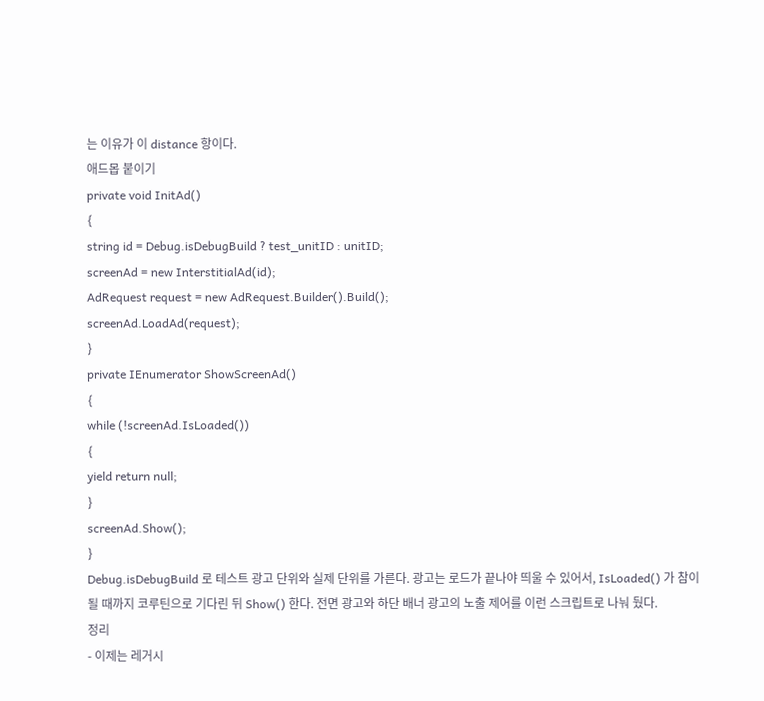는 이유가 이 distance 항이다.
애드몹 붙이기
private void InitAd()
{
string id = Debug.isDebugBuild ? test_unitID : unitID;
screenAd = new InterstitialAd(id);
AdRequest request = new AdRequest.Builder().Build();
screenAd.LoadAd(request);
}
private IEnumerator ShowScreenAd()
{
while (!screenAd.IsLoaded())
{
yield return null;
}
screenAd.Show();
}
Debug.isDebugBuild 로 테스트 광고 단위와 실제 단위를 가른다. 광고는 로드가 끝나야 띄울 수 있어서, IsLoaded() 가 참이 될 때까지 코루틴으로 기다린 뒤 Show() 한다. 전면 광고와 하단 배너 광고의 노출 제어를 이런 스크립트로 나눠 뒀다.
정리
- 이제는 레거시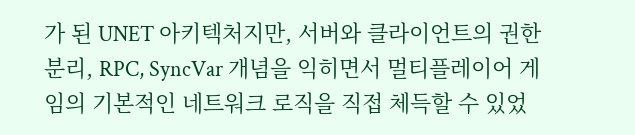가 된 UNET 아키텍처지만, 서버와 클라이언트의 권한 분리, RPC, SyncVar 개념을 익히면서 멀티플레이어 게임의 기본적인 네트워크 로직을 직접 체득할 수 있었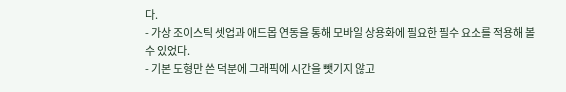다.
- 가상 조이스틱 셋업과 애드몹 연동을 통해 모바일 상용화에 필요한 필수 요소를 적용해 볼 수 있었다.
- 기본 도형만 쓴 덕분에 그래픽에 시간을 뺏기지 않고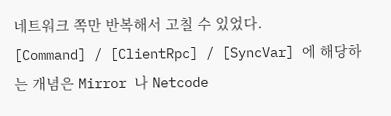네트워크 쪽만 반복해서 고칠 수 있었다.
[Command] / [ClientRpc] / [SyncVar] 에 해당하는 개념은 Mirror 나 Netcode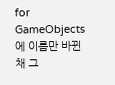for GameObjects 에 이름만 바뀐 채 그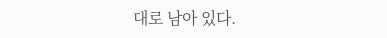대로 남아 있다.